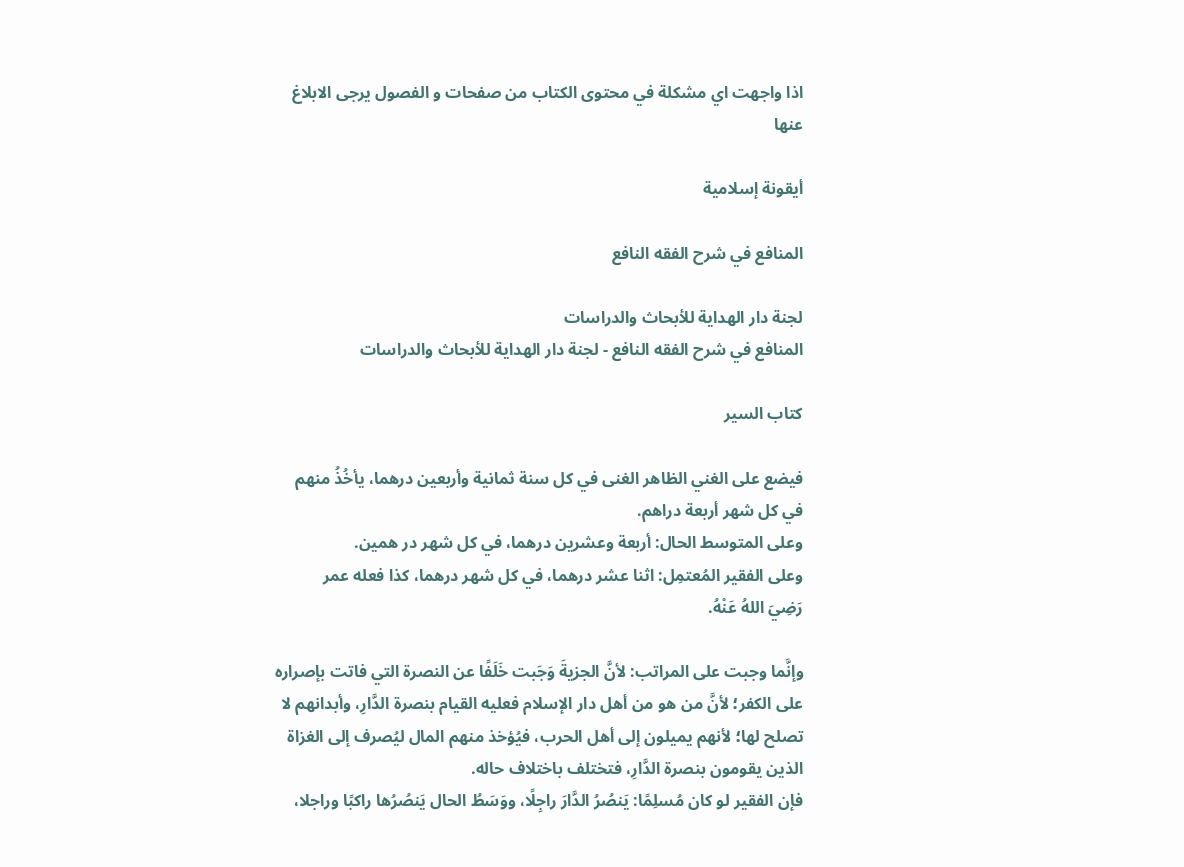اذا واجهت اي مشكلة في محتوى الكتاب من صفحات و الفصول يرجى الابلاغ عنها

أيقونة إسلامية

المنافع في شرح الفقه النافع

لجنة دار الهداية للأبحاث والدراسات
المنافع في شرح الفقه النافع - لجنة دار الهداية للأبحاث والدراسات

كتاب السير

فيضع على الغني الظاهر الغنى في كل سنة ثمانية وأربعين درهما، يأخُذُ منهم في كل شهر أربعة دراهم.
وعلى المتوسط الحال: أربعة وعشرين درهما، في كل شهر در همين.
وعلى الفقير المُعتمِل: اثنا عشر درهما، في كل شهر درهما، كذا فعله عمر
رَضِيَ اللهُ عَنْهُ.

وإنَّما وجبت على المراتب: لأنَّ الجزيةَ وَجَبت خَلَفًا عن النصرة التي فاتت بإصراره على الكفر؛ لأنَّ من هو من أهل دار الإسلام فعليه القيام بنصرة الدَّارِ، وأبدانهم لا تصلح لها؛ لأنهم يميلون إلى أهل الحرب، فيُؤخذ منهم المال ليُصرف إلى الغزاة الذين يقومون بنصرة الدَّارِ، فتختلف باختلاف حاله.
فإن الفقير لو كان مُسلِمًا: يَنصُرُ الدَّارَ راجِلًا، ووَسَطُ الحال يَنصُرُها راكبًا وراجلا،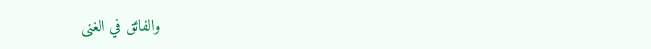والفائق في الغنى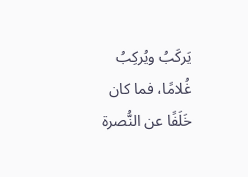يَركَبُ ويُركِبُ غُلامًا، فما كان خَلَفًا عن النُّصرة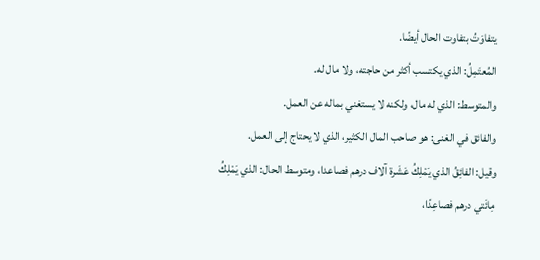يتفاوَتُ بتفاوت الحال أيضًا.
المُعتَمِلُ: الذي يكتسب أكثر من حاجته، ولا مال له.
والمتوسط: الذي له مال، ولكنه لا يستغني بماله عن العمل.
والفائق في الغنى: هو صاحب المال الكثير، الذي لا يحتاج إلى العمل.
وقيل: الفائِقُ الذي يَمْلِكُ عَشَرة آلاف درهم فصاعدا، ومتوسط الحال: الذي يَمْلِكُ مِائَتي درهم فصاعِدًا،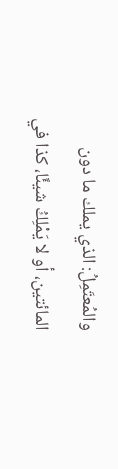والمُعتَمِلُ: الذي يملك ما دون المائتين، أو لا يَمْلِكُ شيئًا، كذا في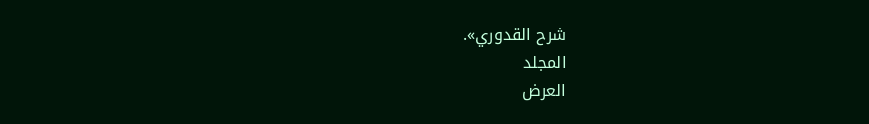شرح القدوري».
المجلد
العرض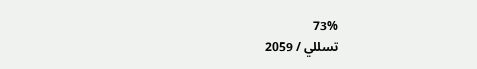73%
تسللي / 2059